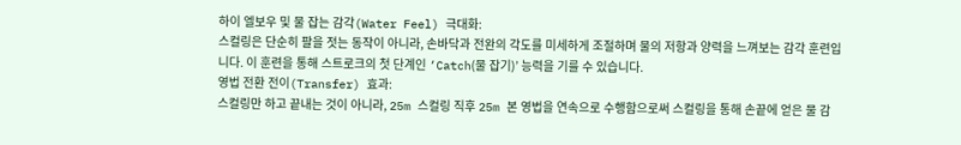하이 엘보우 및 물 잡는 감각(Water Feel) 극대화:
스컬링은 단순히 팔을 젓는 동작이 아니라, 손바닥과 전완의 각도를 미세하게 조절하며 물의 저항과 양력을 느껴보는 감각 훈련입니다. 이 훈련을 통해 스트로크의 첫 단계인 ‘Catch(물 잡기)’ 능력을 기를 수 있습니다.
영법 전환 전이(Transfer) 효과:
스컬링만 하고 끝내는 것이 아니라, 25m 스컬링 직후 25m 본 영법을 연속으로 수행함으로써 스컬링을 통해 손끝에 얻은 물 감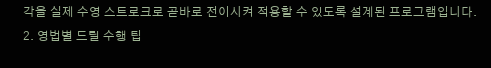각을 실제 수영 스트로크로 곧바로 전이시켜 적용할 수 있도록 설계된 프로그램입니다.
2. 영법별 드릴 수행 팁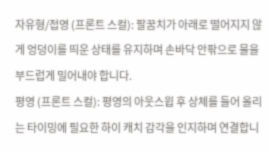자유형/접영 (프론트 스컬): 팔꿈치가 아래로 떨어지지 않게 엉덩이를 띄운 상태를 유지하며 손바닥 안팎으로 물을 부드럽게 밀어내야 합니다.
평영 (프론트 스컬): 평영의 아웃스윕 후 상체를 들어 올리는 타이밍에 필요한 하이 캐치 감각을 인지하며 연결합니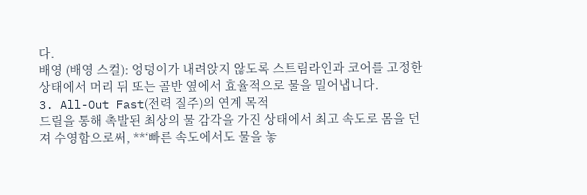다.
배영 (배영 스컬): 엉덩이가 내려앉지 않도록 스트림라인과 코어를 고정한 상태에서 머리 뒤 또는 골반 옆에서 효율적으로 물을 밀어냅니다.
3. All-Out Fast(전력 질주)의 연계 목적
드릴을 통해 촉발된 최상의 물 감각을 가진 상태에서 최고 속도로 몸을 던져 수영함으로써, **‘빠른 속도에서도 물을 놓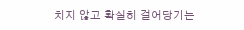치지 않고 확실히 걸어당기는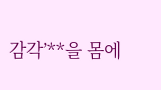감각’**을 몸에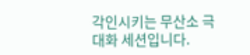각인시키는 무산소 극대화 세션입니다.